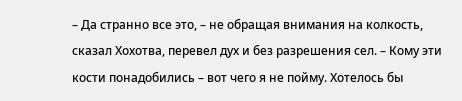– Да странно все это, – не обращая внимания на колкость, сказал Хохотва, перевел дух и без разрешения сел. – Кому эти кости понадобились – вот чего я не пойму. Хотелось бы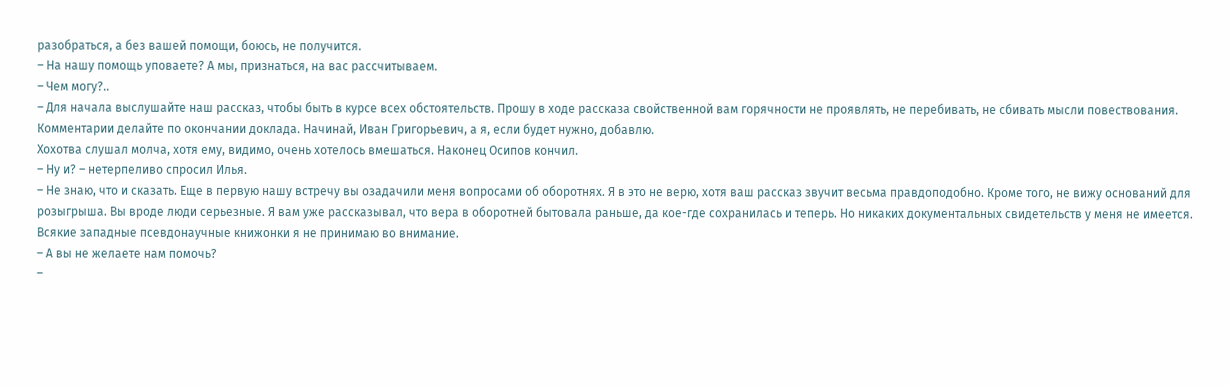разобраться, а без вашей помощи, боюсь, не получится.
– На нашу помощь уповаете? А мы, признаться, на вас рассчитываем.
– Чем могу?..
– Для начала выслушайте наш рассказ, чтобы быть в курсе всех обстоятельств. Прошу в ходе рассказа свойственной вам горячности не проявлять, не перебивать, не сбивать мысли повествования. Комментарии делайте по окончании доклада. Начинай, Иван Григорьевич, а я, если будет нужно, добавлю.
Хохотва слушал молча, хотя ему, видимо, очень хотелось вмешаться. Наконец Осипов кончил.
– Ну и? – нетерпеливо спросил Илья.
– Не знаю, что и сказать. Еще в первую нашу встречу вы озадачили меня вопросами об оборотнях. Я в это не верю, хотя ваш рассказ звучит весьма правдоподобно. Кроме того, не вижу оснований для розыгрыша. Вы вроде люди серьезные. Я вам уже рассказывал, что вера в оборотней бытовала раньше, да кое-где сохранилась и теперь. Но никаких документальных свидетельств у меня не имеется. Всякие западные псевдонаучные книжонки я не принимаю во внимание.
– А вы не желаете нам помочь?
–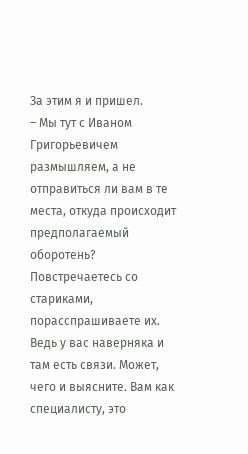За этим я и пришел.
– Мы тут с Иваном Григорьевичем размышляем, а не отправиться ли вам в те места, откуда происходит предполагаемый оборотень? Повстречаетесь со стариками, порасспрашиваете их. Ведь у вас наверняка и там есть связи. Может, чего и выясните. Вам как специалисту, это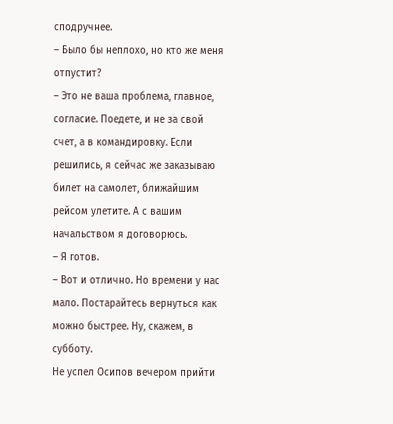сподручнее.
– Было бы неплохо, но кто же меня отпустит?
– Это не ваша проблема, главное, согласие. Поедете, и не за свой счет, а в командировку. Если решились, я сейчас же заказываю билет на самолет, ближайшим рейсом улетите. А с вашим начальством я договорюсь.
– Я готов.
– Вот и отлично. Но времени у нас мало. Постарайтесь вернуться как можно быстрее. Ну, скажем, в субботу.
Не успел Осипов вечером прийти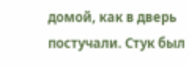домой, как в дверь постучали. Стук был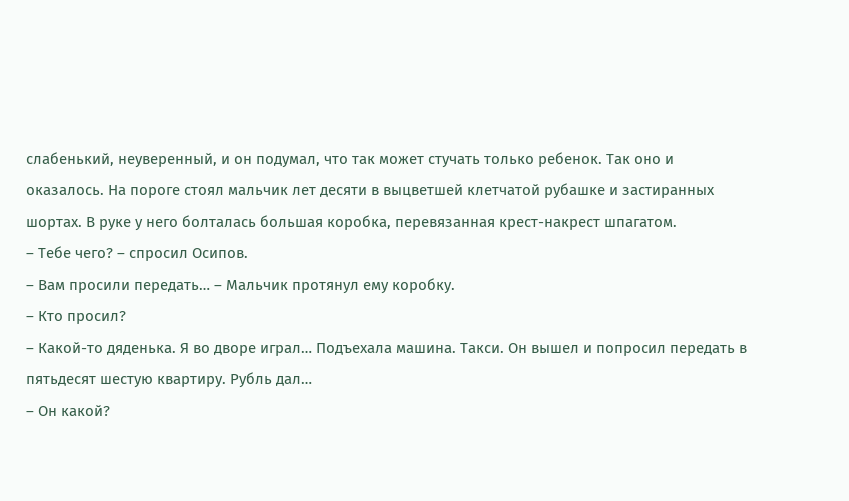слабенький, неуверенный, и он подумал, что так может стучать только ребенок. Так оно и оказалось. На пороге стоял мальчик лет десяти в выцветшей клетчатой рубашке и застиранных шортах. В руке у него болталась большая коробка, перевязанная крест-накрест шпагатом.
– Тебе чего? – спросил Осипов.
– Вам просили передать… – Мальчик протянул ему коробку.
– Кто просил?
– Какой-то дяденька. Я во дворе играл… Подъехала машина. Такси. Он вышел и попросил передать в пятьдесят шестую квартиру. Рубль дал…
– Он какой?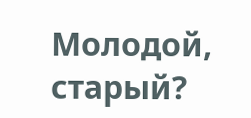Молодой, старый?